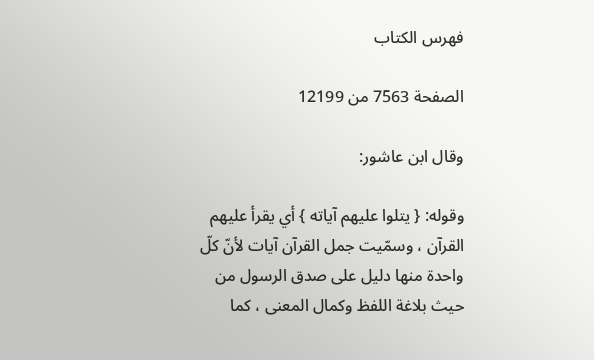فهرس الكتاب

الصفحة 7563 من 12199

وقال ابن عاشور:

وقوله: { يتلوا عليهم آياته } أي يقرأ عليهم القرآن ، وسمّيت جمل القرآن آيات لأنّ كلّ واحدة منها دليل على صدق الرسول من حيث بلاغة اللفظ وكمال المعنى ، كما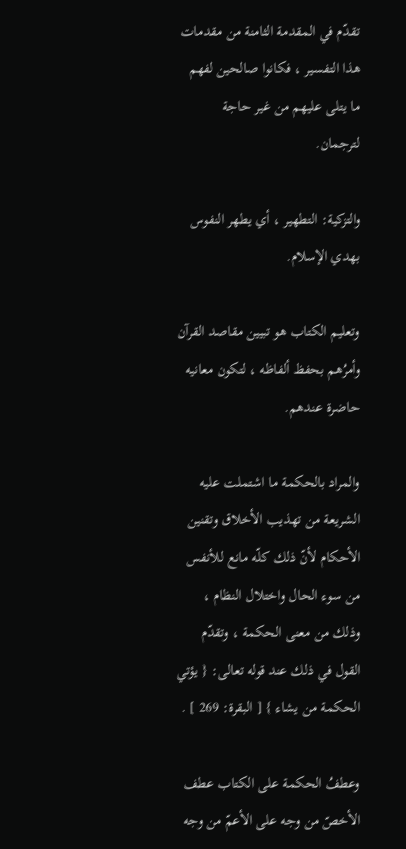تقدّم في المقدمة الثامنة من مقدمات هذا التفسير ، فكانوا صالحين لفهم ما يتلى عليهم من غير حاجة لترجمان.

والتزكية: التطهير ، أي يطهر النفوس بهدي الإسلام.

وتعليم الكتاب هو تبيين مقاصد القرآن وأمرُهم بحفظ ألفاظه ، لتكون معانيه حاضرة عندهم.

والمراد بالحكمة ما اشتملت عليه الشريعة من تهذيب الأخلاق وتقنين الأحكام لأنّ ذلك كلّه مانع للأنفس من سوء الحال واختلال النظام ، وذلك من معنى الحكمة ، وتقدّم القول في ذلك عند قوله تعالى: { يؤتي الحكمة من يشاء } [ البقرة: 269 ] .

وعطفُ الحكمة على الكتاب عطف الأخصّ من وجه على الأعمّ من وجه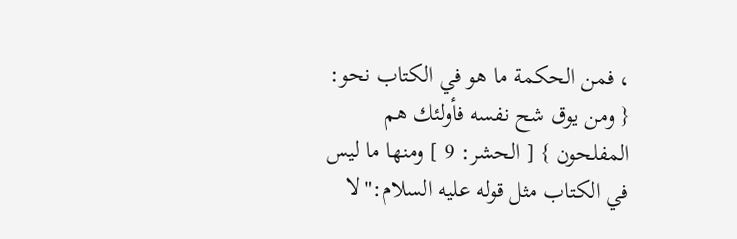، فمن الحكمة ما هو في الكتاب نحو: { ومن يوق شح نفسه فأولئك هم المفلحون } [ الحشر: 9 ] ومنها ما ليس في الكتاب مثل قوله عليه السلام:"لا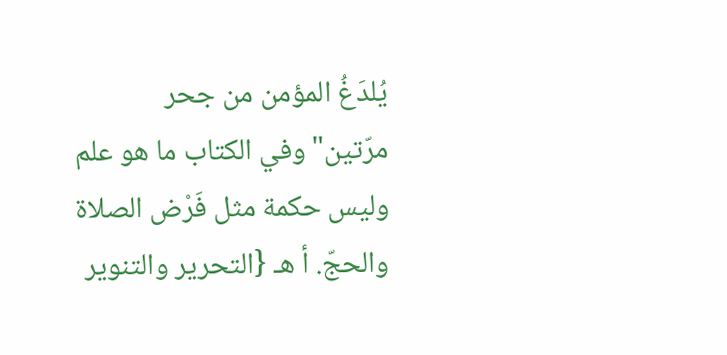يُلدَغُ المؤمن من جحر مرّتين"وفي الكتاب ما هو علم وليس حكمة مثل فَرْض الصلاة والحجّ. أ هـ {التحرير والتنوير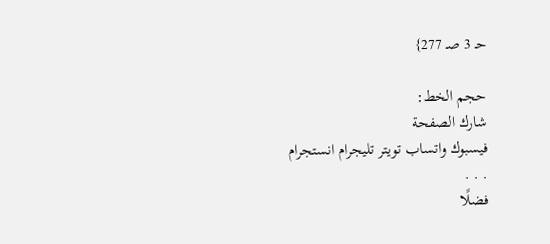حـ 3 صـ 277}

حجم الخط:
شارك الصفحة
فيسبوك واتساب تويتر تليجرام انستجرام
. . .
فضلًا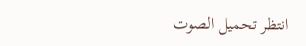انتظر تحميل الصوت